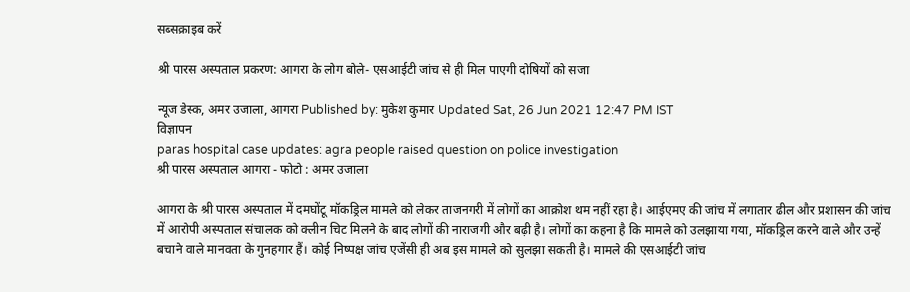सब्सक्राइब करें

श्री पारस अस्पताल प्रकरण: आगरा के लोग बोले- एसआईटी जांच से ही मिल पाएगी दोषियों को सजा

न्यूज डेस्क, अमर उजाला, आगरा Published by: मुकेश कुमार Updated Sat, 26 Jun 2021 12:47 PM IST
विज्ञापन
paras hospital case updates: agra people raised question on police investigation
श्री पारस अस्पताल आगरा - फोटो : अमर उजाला

आगरा के श्री पारस अस्पताल में दमघोंटू मॉकड्रिल मामले को लेकर ताजनगरी में लोगों का आक्रोश थम नहीं रहा है। आईएमए की जांच में लगातार ढील और प्रशासन की जांच में आरोपी अस्पताल संचालक को क्लीन चिट मिलने के बाद लोगों की नाराजगी और बढ़ी है। लोगों का कहना है कि मामले को उलझाया गया, मॉकड्रिल करने वाले और उन्हें बचाने वाले मानवता के गुनहगार हैं। कोई निष्पक्ष जांच एजेंसी ही अब इस मामले को सुलझा सकती है। मामले की एसआईटी जांच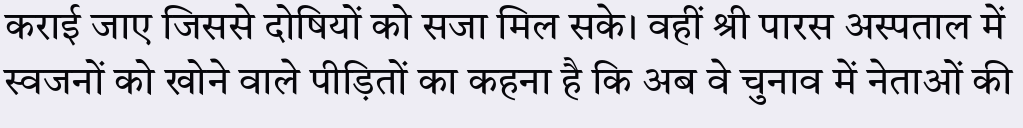कराई जाए जिससे दोषियों को सजा मिल सके। वहीं श्री पारस अस्पताल में स्वजनों को खोने वाले पीड़ितों का कहना है कि अब वे चुनाव में नेताओं की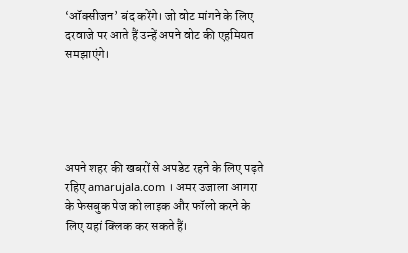‘ऑक्सीजन’ बंद करेंगे। जो वोट मांगने के लिए दरवाजे पर आते हैं उन्हें अपने वोट की एहमियत समझाएंगे।





अपने शहर की खबरों से अपडेट रहने के लिए पढ़ते रहिए amarujala.com । अमर उजाला आगरा के फेसबुक पेज को लाइक और फॉलो करने के लिए यहां क्लिक कर सकते हैं।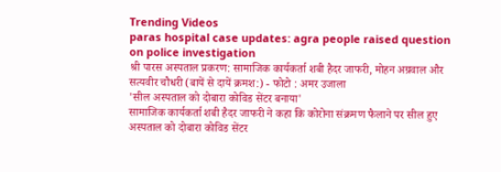Trending Videos
paras hospital case updates: agra people raised question on police investigation
श्री पारस अस्पताल प्रकरण: सामाजिक कार्यकर्ता शबी हैदर जाफरी, मोहन अग्रवाल और सत्यवीर चौधरी (बायें से दायें क्रमश:) - फोटो : अमर उजाला
'सील अस्पताल को दोबारा कोविड सेंटर बनाया'
सामाजिक कार्यकर्ता शबी हैदर जाफरी ने कहा कि कोरोना संक्रमण फैलाने पर सील हुए अस्पताल को दोबारा कोविड सेंटर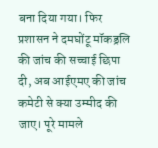बना दिया गया। फिर प्रशासन ने दमघोंटू मॉकड्रलि की जांच की सच्चाई छिपा दी, अब आईएमए की जांच कमेटी से क्या उम्मीद की जाए। पूरे मामले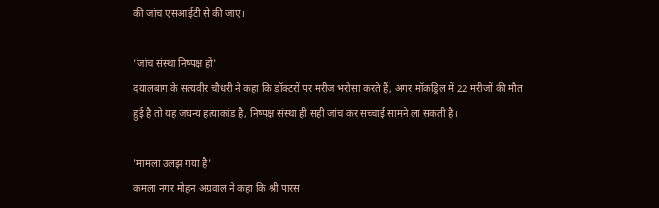की जांच एसआईटी से की जाए।

'जांच संस्था निष्पक्ष हो'
दयालबाग के सत्यवीर चौधरी ने कहा कि डॉक्टरों पर मरीज भरोसा करते हैं, अगर मॉकड्रिल में 22 मरीजों की मौत हुई है तो यह जघन्य हत्याकांड है, निष्पक्ष संस्था ही सही जांच कर सच्चाई सामने ला सकती है।

'मामला उलझ गया है'
कमला नगर मोहन अग्रवाल ने कहा कि श्री पारस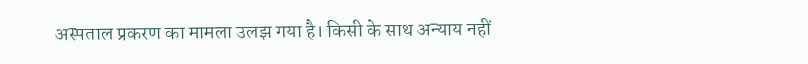अस्पताल प्रकरण का मामला उलझ गया है। किसी के साथ अन्याय नहीं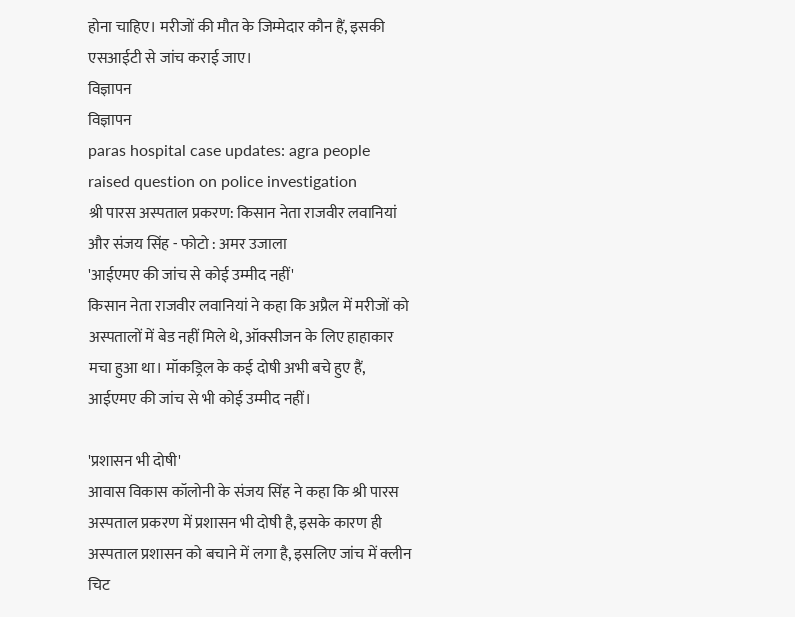होना चाहिए। मरीजों की मौत के जिम्मेदार कौन हैं, इसकी एसआईटी से जांच कराई जाए।
विज्ञापन
विज्ञापन
paras hospital case updates: agra people raised question on police investigation
श्री पारस अस्पताल प्रकरण: किसान नेता राजवीर लवानियां और संजय सिंह - फोटो : अमर उजाला
'आईएमए की जांच से कोई उम्मीद नहीं'
किसान नेता राजवीर लवानियां ने कहा कि अप्रैल में मरीजों को अस्पतालों में बेड नहीं मिले थे, ऑक्सीजन के लिए हाहाकार मचा हुआ था। मॉकड्रिल के कई दोषी अभी बचे हुए हैं, आईएमए की जांच से भी कोई उम्मीद नहीं।

'प्रशासन भी दोषी'
आवास विकास कॉलोनी के संजय सिंह ने कहा कि श्री पारस अस्पताल प्रकरण में प्रशासन भी दोषी है, इसके कारण ही अस्पताल प्रशासन को बचाने में लगा है, इसलिए जांच में क्लीन चिट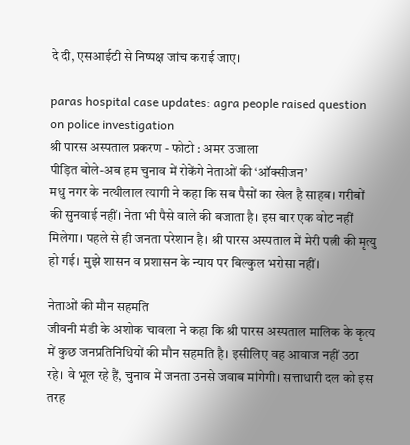दे दी, एसआईटी से निष्पक्ष जांच कराई जाए।

paras hospital case updates: agra people raised question on police investigation
श्री पारस अस्पताल प्रकरण - फोटो : अमर उजाला
पीड़ित बोले-अब हम चुनाव में रोकेंगे नेताओं की ‘ऑक्सीजन’
मधु नगर के नत्थीलाल त्यागी ने कहा कि सब पैसों का खेल है साहब। गरीबों की सुनवाई नहीं। नेता भी पैसे वाले की बजाता है। इस बार एक वोट नहीं मिलेगा। पहले से ही जनता परेशान है। श्री पारस अस्पताल में मेरी पत्नी की मृत्यु हो गई। मुझे शासन व प्रशासन के न्याय पर बिल्कुल भरोसा नहीं।

नेताओं की मौन सहमति
जीवनी मंडी के अशोक चावला ने कहा कि श्री पारस अस्पताल मालिक के कृत्य में कुछ जनप्रतिनिधियों की मौन सहमति है। इसीलिए वह आवाज नहीं उठा रहे। वे भूल रहे हैं, चुनाव में जनता उनसे जवाब मांगेगी। सत्ताधारी दल को इस तरह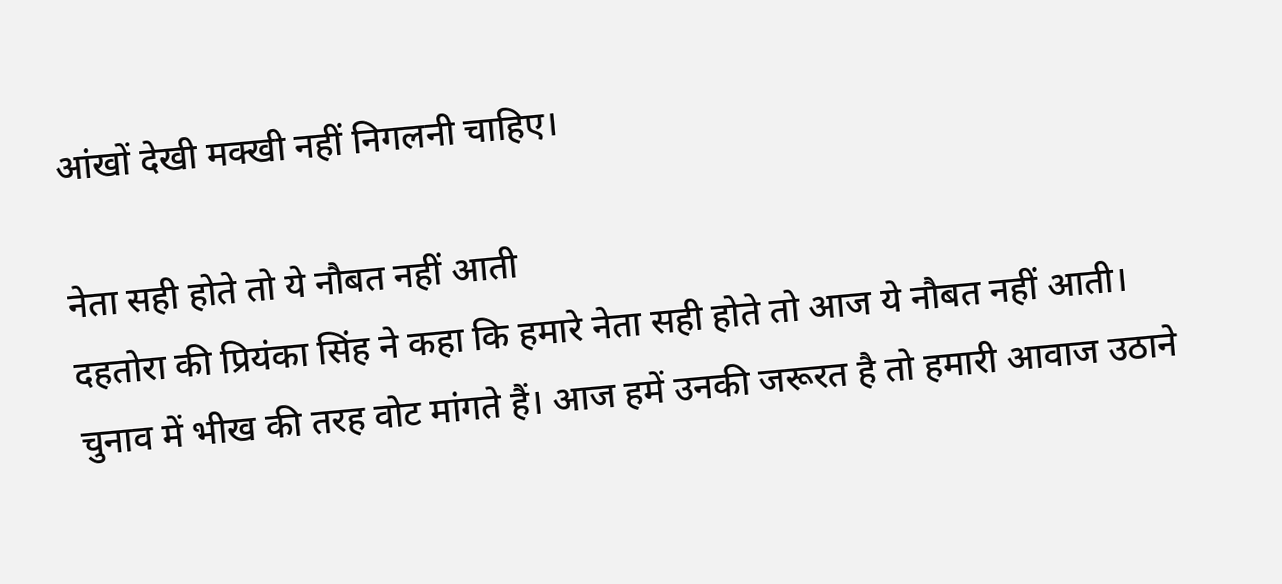आंखों देखी मक्खी नहीं निगलनी चाहिए।

नेता सही होते तो ये नौबत नहीं आती
दहतोरा की प्रियंका सिंह ने कहा कि हमारे नेता सही होते तो आज ये नौबत नहीं आती। चुनाव में भीख की तरह वोट मांगते हैं। आज हमें उनकी जरूरत है तो हमारी आवाज उठाने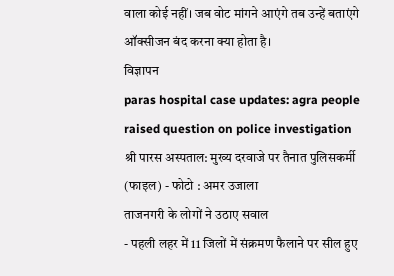वाला कोई नहीं। जब वोट मांगने आएंगे तब उन्हें बताएंगे ऑक्सीजन बंद करना क्या होता है।
विज्ञापन
paras hospital case updates: agra people raised question on police investigation
श्री पारस अस्पताल: मुख्य दरवाजे पर तैनात पुलिसकर्मी (फाइल) - फोटो : अमर उजाला
ताजनगरी के लोगों ने उठाए सवाल
- पहली लहर में 11 जिलों में संक्रमण फैलाने पर सील हुए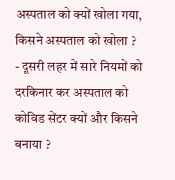अस्पताल को क्यों खोला गया, किसने अस्पताल को खोला ?
- दूसरी लहर में सारे नियमों को दरकिनार कर अस्पताल को कोविड सेंटर क्यों और किसने बनाया ?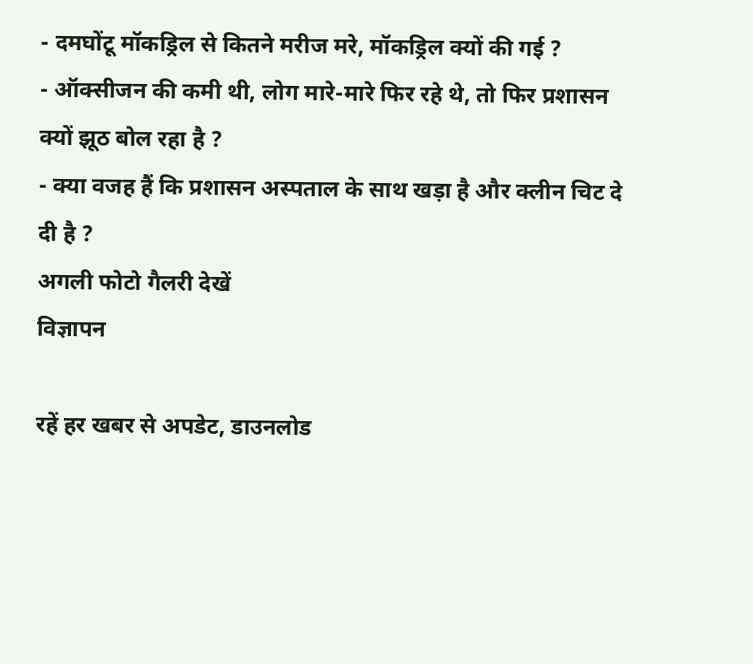- दमघोंटू मॉकड्रिल से कितने मरीज मरे, मॉकड्रिल क्यों की गई ?
- ऑक्सीजन की कमी थी, लोग मारे-मारे फिर रहे थे, तो फिर प्रशासन क्यों झूठ बोल रहा है ?
- क्या वजह हैं कि प्रशासन अस्पताल के साथ खड़ा है और क्लीन चिट दे दी है ?
अगली फोटो गैलरी देखें
विज्ञापन

रहें हर खबर से अपडेट, डाउनलोड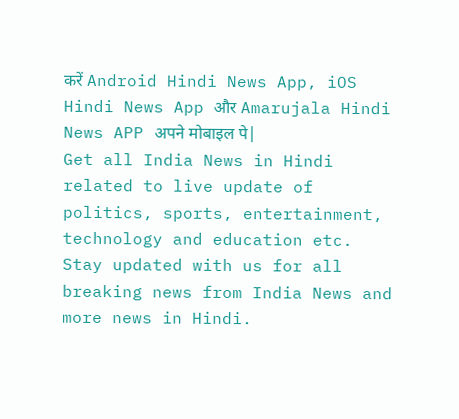करें Android Hindi News App, iOS Hindi News App और Amarujala Hindi News APP अपने मोबाइल पे|
Get all India News in Hindi related to live update of politics, sports, entertainment, technology and education etc. Stay updated with us for all breaking news from India News and more news in Hindi.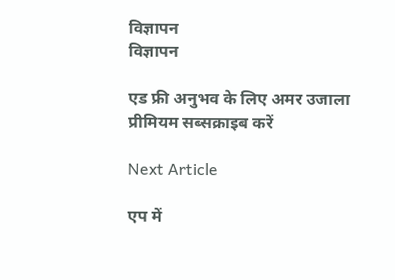विज्ञापन
विज्ञापन

एड फ्री अनुभव के लिए अमर उजाला प्रीमियम सब्सक्राइब करें

Next Article

एप में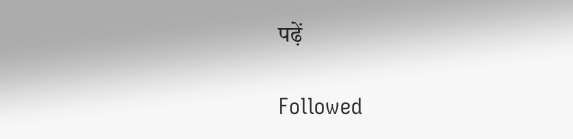पढ़ें

Followed